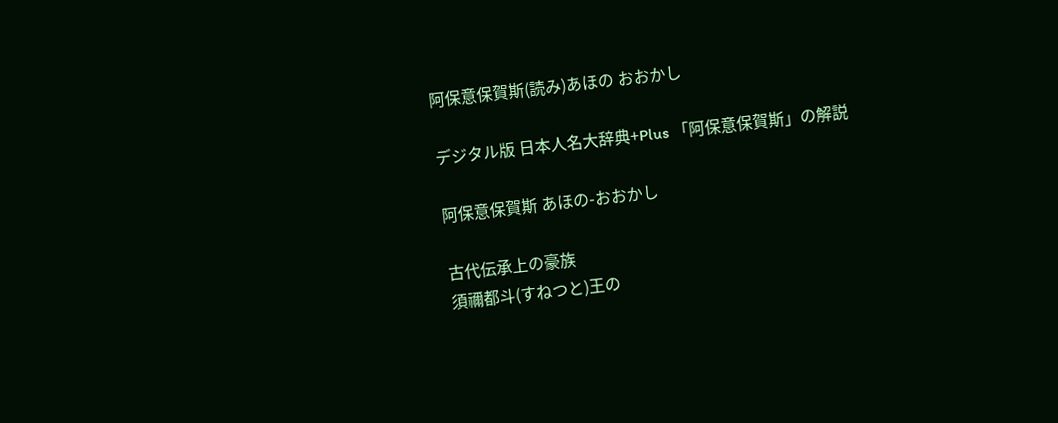阿保意保賀斯(読み)あほの おおかし

デジタル版 日本人名大辞典+Plus 「阿保意保賀斯」の解説

阿保意保賀斯 あほの-おおかし

古代伝承上の豪族
須禰都斗(すねつと)王の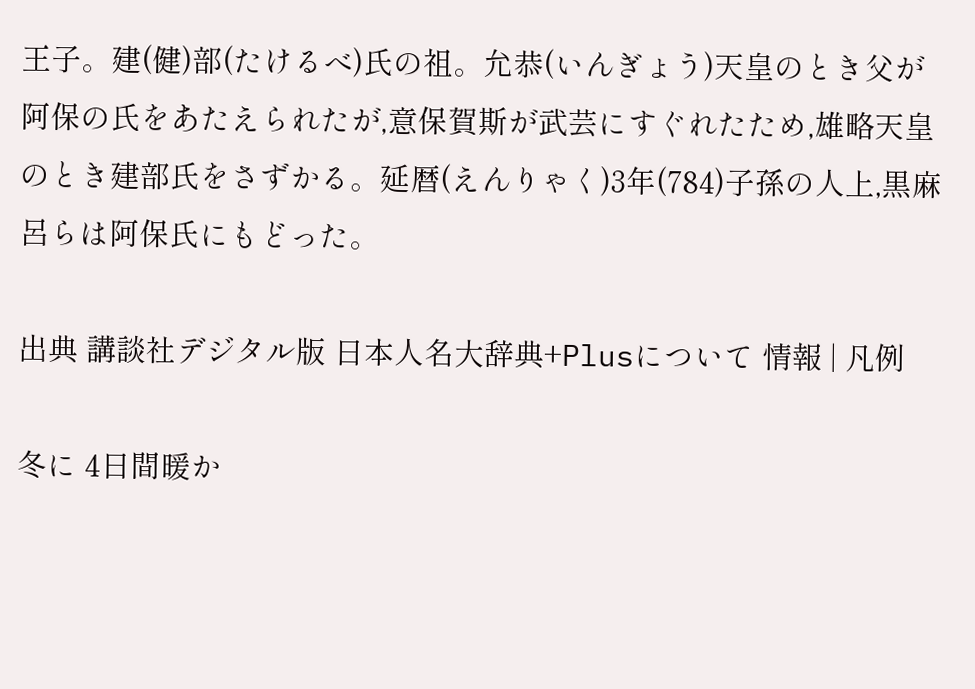王子。建(健)部(たけるべ)氏の祖。允恭(いんぎょう)天皇のとき父が阿保の氏をあたえられたが,意保賀斯が武芸にすぐれたため,雄略天皇のとき建部氏をさずかる。延暦(えんりゃく)3年(784)子孫の人上,黒麻呂らは阿保氏にもどった。

出典 講談社デジタル版 日本人名大辞典+Plusについて 情報 | 凡例

冬に 4日間暖か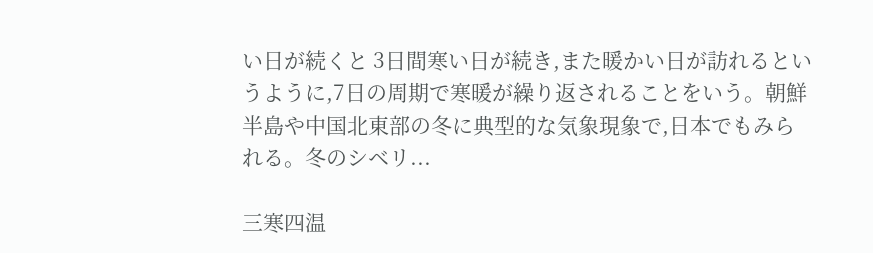い日が続くと 3日間寒い日が続き,また暖かい日が訪れるというように,7日の周期で寒暖が繰り返されることをいう。朝鮮半島や中国北東部の冬に典型的な気象現象で,日本でもみられる。冬のシベリ...

三寒四温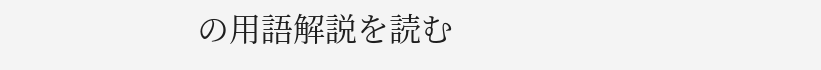の用語解説を読む